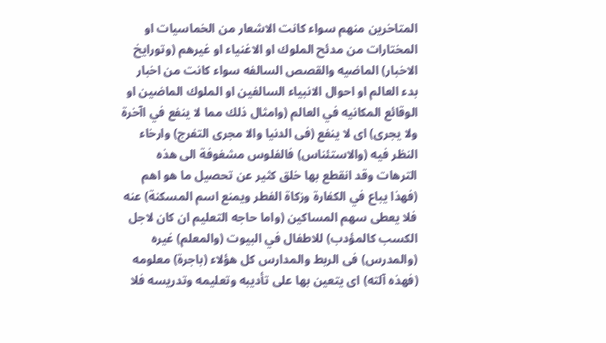المتاخرين منهم سواء كانت الاشعار من الخماسيات او المختارات من مدئح الملوك او الاغنياء او غيرهم (وتورايخ الاخبار) الماضيه والقصص السالفه سواء كانت من اخبار بدء العالم او احوال الانبياء السالفين او الملوك الماضين او الوقائع المكانيه في العالم (وامثال ذلك مما لا ينفع في اآخرة ولا يجرى) اى لا ينفع (فى الدنيا والا مجرى التفرج) وارخاء النظر فيه (والاستئناس) فالفلوس مشغوفة الى هذه الترهات وقد انقطع بها خلق كثير عن تحصيل ما هو اهم (فهذا يباع في الكفارة وزكاة الفطر ويمنع اسم المسكنة) عنه فلا يعطى سهم المساكين (واما حاجه التعليم ان كان لاجل الكسب كالمؤدب) للاطفال في البيوت (والمعلم) غيره (والمدرس) فى الربط والمدارس كل هؤلاء (باجرة) معلومه (فهذه آلته) اى يتعين بها على تأديبه وتعليمه وتدريسه فلا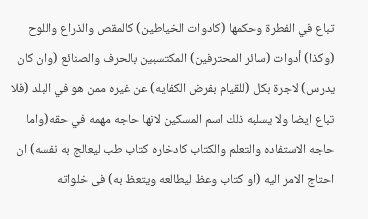تباع في الفطرة وحكمها (كادوات الخياطين) كالمقص والذراع واللوح (وكذا) أدوات (سائر المحترفين) المكتسبين بالحرف والصنائع (وان كان يدرس) لاجرة بكل (للقيام بفرض الكفايه) عن غيره ممن هو في البلد (فلا تباع ايضا ولا يسلبه ذلك اسم المسكين لانها حاجه مهمه في حقه(واما حاجه الاستفاده والتعلم والكتاب كادخاره كتاب طب ليعالج به نفسه) ان احتاج الامر اليه (او كتاب وعظ ليطالعه ويتعظ به) فى خلواته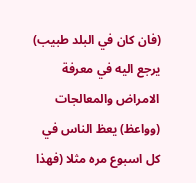(فان كان في البلد طبيب) يرجع اليه في معرفة الامراض والمعالجات (وواعظ) يعظ الناس في كل اسبوع مره مثلا (فهذا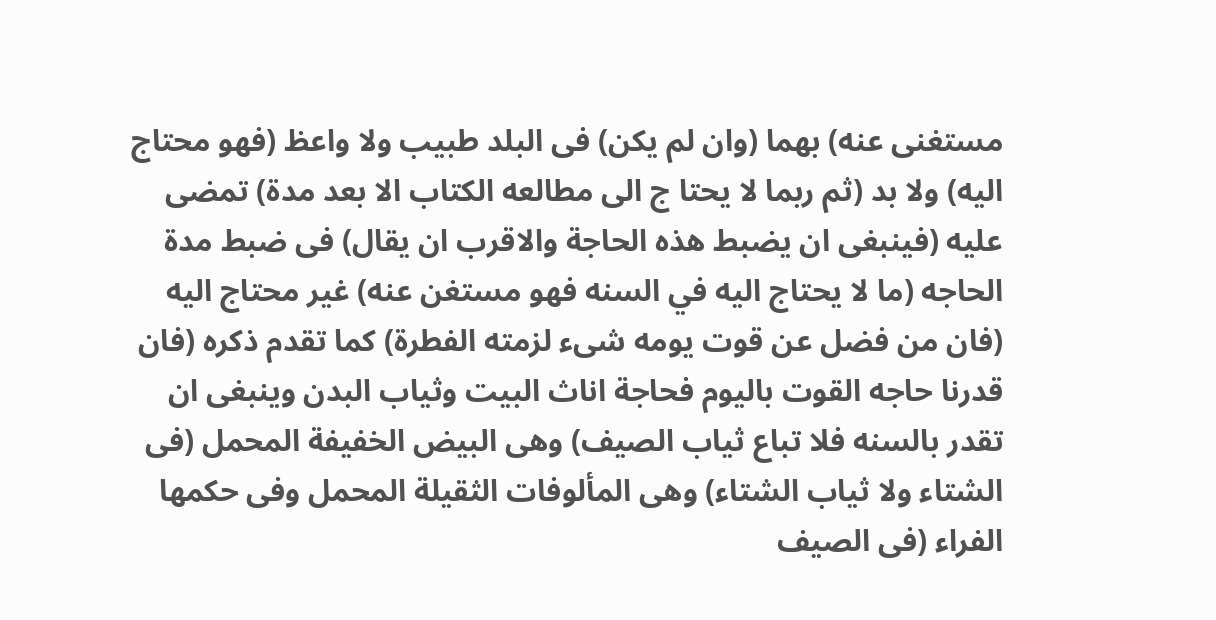مستغنى عنه) بهما (وان لم يكن) فى البلد طبيب ولا واعظ (فهو محتاج اليه) ولا بد (ثم ربما لا يحتا ج الى مطالعه الكتاب الا بعد مدة) تمضى عليه (فينبغى ان يضبط هذه الحاجة والاقرب ان يقال) فى ضبط مدة الحاجه (ما لا يحتاج اليه في السنه فهو مستغن عنه) غير محتاج اليه (فان من فضل عن قوت يومه شىء لزمته الفطرة) كما تقدم ذكره (فان قدرنا حاجه القوت باليوم فحاجة اناث البيت وثياب البدن وينبغى ان تقدر بالسنه فلا تباع ثياب الصيف) وهى البيض الخفيفة المحمل (فى الشتاء ولا ثياب الشتاء) وهى المألوفات الثقيلة المحمل وفى حكمها الفراء (فى الصيف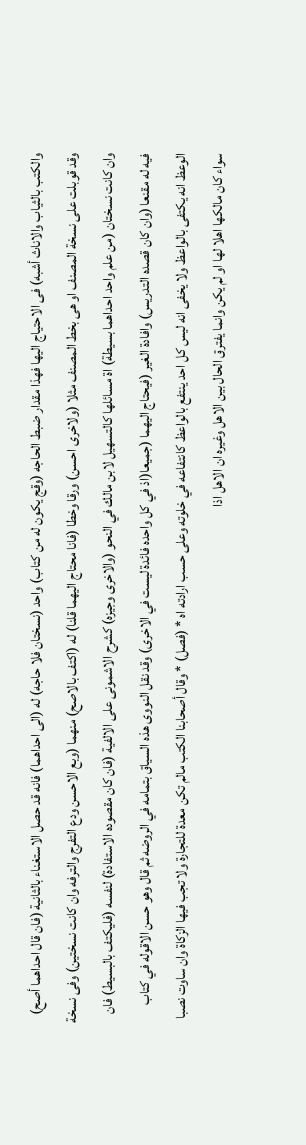والكتب بالثياب والاناث أشبه) فى الاحتياج اليها فهذا مقدار ضبط الحاجه (وقج يكون له من كتاب) واحد (نسختان فلا حاجه) له (الى احداهما) فانه قد حصل الاستغناء بالثانية (فان قال احداهما أصح) وقد قوبلت على نسخة المصنف او هى بخط المصنف مثلا (ولاخرى احسن) ورقا وخطا (فانا محتاج اليهما قلنا) له (اكتف بالاصح) منهما (وبع الاحسن ودع التفرج والترفه وان كانت نسختين) وفى نسخة وان كانت نسختان (من علم واحد احداهما بسيطة) اة مسائلها كالتسهيل لابن مالك في النحو (والاخرى وجيزه) كشرح الاشمونى على الالفية (فان كان مقصوده الاستفادة) لنفسه (فليكتف بالبسيط) فان فيه له مقنعا (وان كان قصده التدريس) وافادة الغير (فيحتاج اليهما (جميعا(اذ في كل واحده فائدة ليست في الاخرى) وقد نقل النووى هذه السياق بتمامه في الروضه ثم قال وهو حسن الاقوله في كتاب الوعظ انه يكتفى بالواعظ ولا يخفى انه ليس كل احد ينتفع بالواعظ كانتفاعه في خلوته وعلى حسب ارادته اه * (فصل) * وقال أصحابنا الكتب مالم تكن معدة للتجارة ولا تجب فيها الزكاة وان ساوت نصبا سواء كان مالكها اهلا لها او لم يكن وانما يفترق الحال بين الاهل وغيره ان الاهل اذا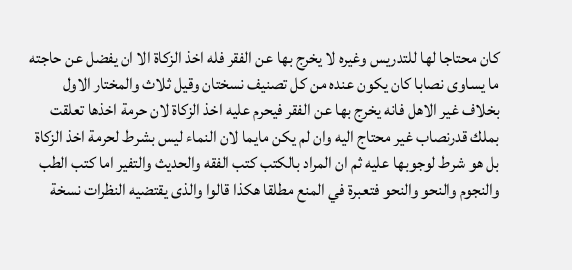كان محتاجا لها للتدريس وغيره لا يخرج بها عن الفقر فله اخذ الزكاة الا ان يفضل عن حاجته ما يساوى نصابا كان يكون عنده من كل تصنيف نسختان وقيل ثلاث والمختار الاول بخلاف غير الاهل فانه يخرج بها عن الفقر فيحرم عليه اخذ الزكاة لان حرمة اخذها تعلقت بملك قدرنصاب غير محتاج اليه وان لم يكن مايما لان النماء ليس بشرط لحرمة اخذ الزكاة بل هو شرط لوجوبها عليه ثم ان المراد بالكتب كتب الفقه والحديث والتفير اما كتب الطب والنجوم والنحو والنحو فتعبرة في المنع مطلقا هكذا قالوا والذى يقتضيه النظرات نسخة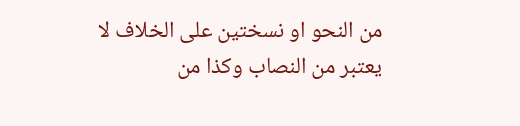من النحو او نسختين على الخلاف لا يعتبر من النصاب وكذا من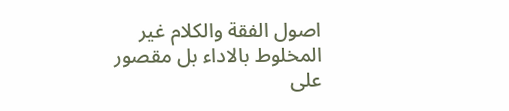اصول الفقة والكلام غير المخلوط بالاداء بل مقصور على